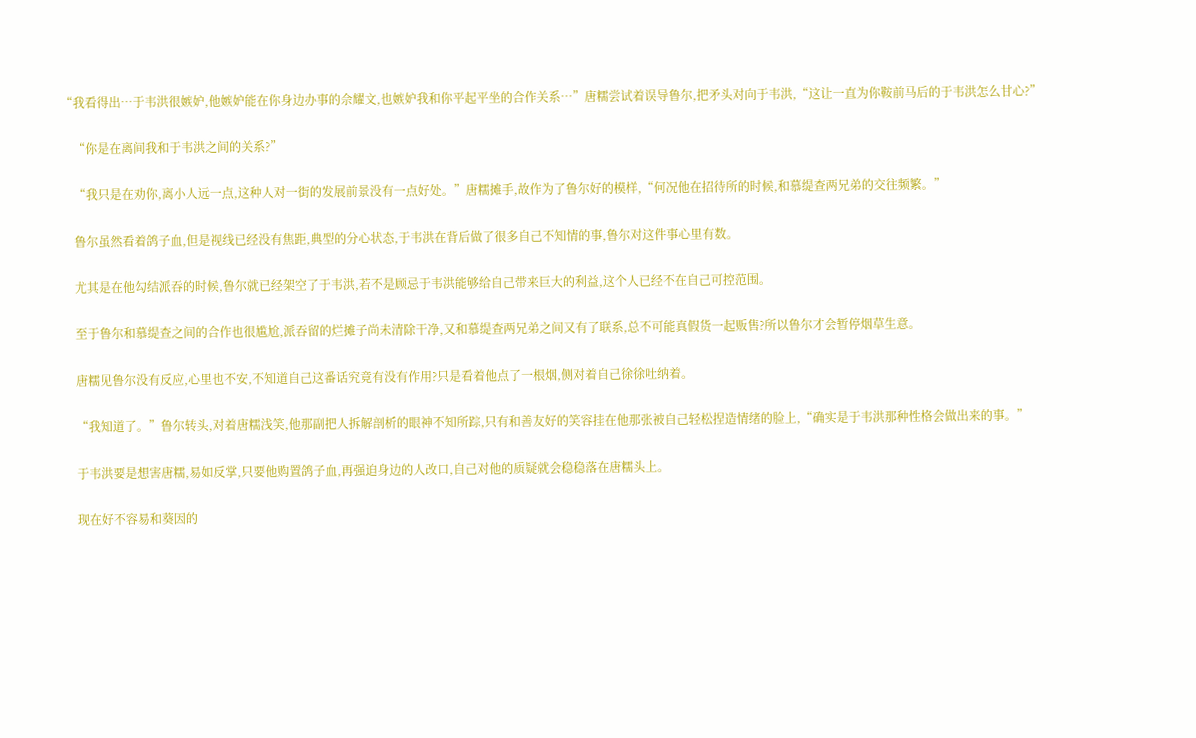“我看得出…于韦洪很嫉妒,他嫉妒能在你身边办事的佘耀文,也嫉妒我和你平起平坐的合作关系…”唐糯尝试着误导鲁尔,把矛头对向于韦洪,“这让一直为你鞍前马后的于韦洪怎么甘心?”

    “你是在离间我和于韦洪之间的关系?”

    “我只是在劝你,离小人远一点,这种人对一街的发展前景没有一点好处。”唐糯摊手,故作为了鲁尔好的模样,“何况他在招待所的时候,和慕缇查两兄弟的交往频繁。”

    鲁尔虽然看着鸽子血,但是视线已经没有焦距,典型的分心状态,于韦洪在背后做了很多自己不知情的事,鲁尔对这件事心里有数。

    尤其是在他勾结派吞的时候,鲁尔就已经架空了于韦洪,若不是顾忌于韦洪能够给自己带来巨大的利益,这个人已经不在自己可控范围。

    至于鲁尔和慕缇查之间的合作也很尴尬,派吞留的烂摊子尚未清除干净,又和慕缇查两兄弟之间又有了联系,总不可能真假货一起贩售?所以鲁尔才会暂停烟草生意。

    唐糯见鲁尔没有反应,心里也不安,不知道自己这番话究竟有没有作用?只是看着他点了一根烟,侧对着自己徐徐吐纳着。

    “我知道了。”鲁尔转头,对着唐糯浅笑,他那副把人拆解剖析的眼神不知所踪,只有和善友好的笑容挂在他那张被自己轻松捏造情绪的脸上,“确实是于韦洪那种性格会做出来的事。”

    于韦洪要是想害唐糯,易如反掌,只要他购置鸽子血,再强迫身边的人改口,自己对他的质疑就会稳稳落在唐糯头上。

    现在好不容易和葵因的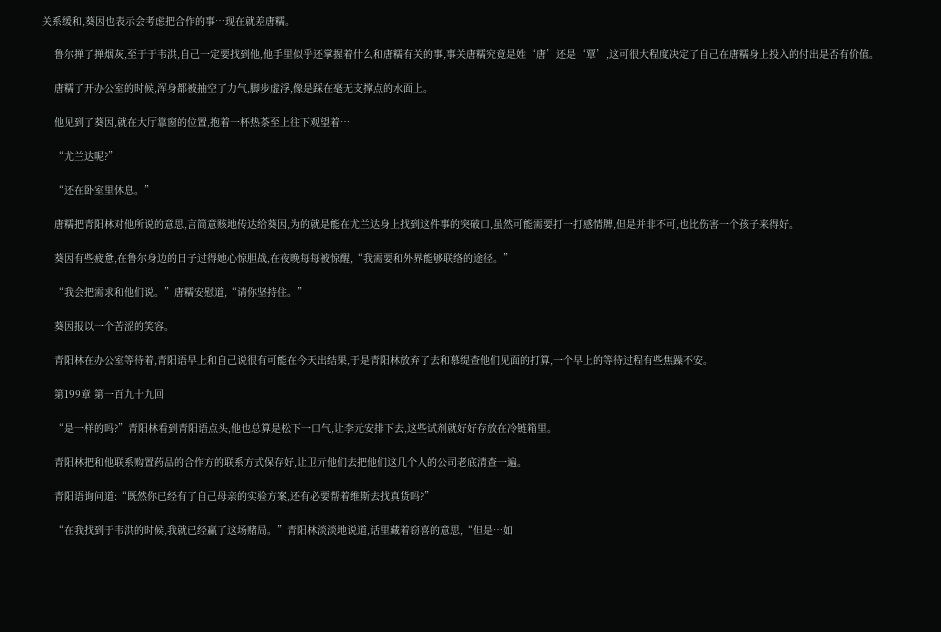关系缓和,葵因也表示会考虑把合作的事…现在就差唐糯。

    鲁尔掸了掸烟灰,至于于韦洪,自己一定要找到他,他手里似乎还掌握着什么和唐糯有关的事,事关唐糯究竟是姓‘唐’还是‘覃’,这可很大程度决定了自己在唐糯身上投入的付出是否有价值。

    唐糯了开办公室的时候,浑身都被抽空了力气,脚步虚浮,像是踩在毫无支撑点的水面上。

    他见到了葵因,就在大厅靠窗的位置,抱着一杯热茶至上往下观望着…

    “尤兰达呢?”

    “还在卧室里休息。”

    唐糯把青阳林对他所说的意思,言简意赅地传达给葵因,为的就是能在尤兰达身上找到这件事的突破口,虽然可能需要打一打感情牌,但是并非不可,也比伤害一个孩子来得好。

    葵因有些疲惫,在鲁尔身边的日子过得她心惊胆战,在夜晚每每被惊醒,“我需要和外界能够联络的途径。”

    “我会把需求和他们说。”唐糯安慰道,“请你坚持住。”

    葵因报以一个苦涩的笑容。

    青阳林在办公室等待着,青阳语早上和自己说很有可能在今天出结果,于是青阳林放弃了去和慕缇查他们见面的打算,一个早上的等待过程有些焦躁不安。

    第199章 第一百九十九回

    “是一样的吗?”青阳林看到青阳语点头,他也总算是松下一口气,让李元安排下去,这些试剂就好好存放在冷链箱里。

    青阳林把和他联系购置药品的合作方的联系方式保存好,让卫亓他们去把他们这几个人的公司老底清查一遍。

    青阳语询问道:“既然你已经有了自己母亲的实验方案,还有必要帮着维斯去找真货吗?”

    “在我找到于韦洪的时候,我就已经赢了这场赌局。”青阳林淡淡地说道,话里藏着窃喜的意思,“但是…如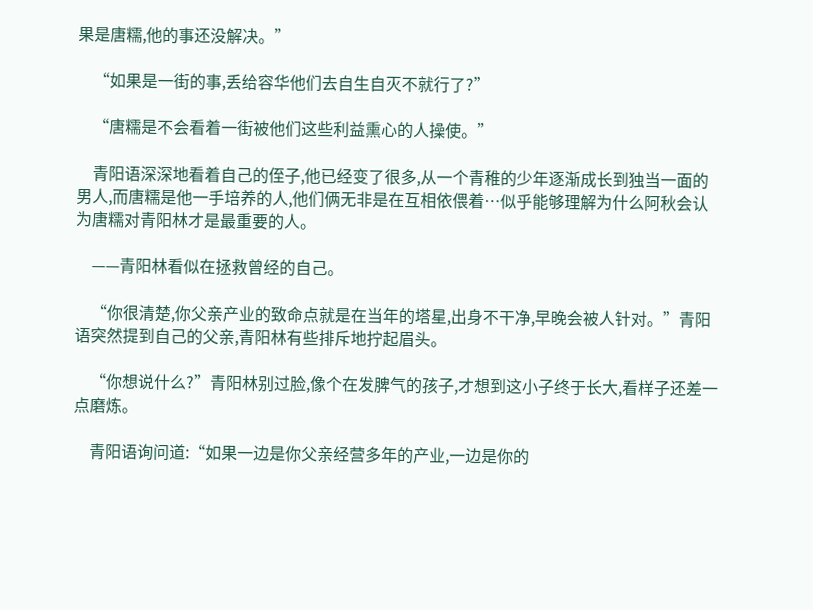果是唐糯,他的事还没解决。”

    “如果是一街的事,丢给容华他们去自生自灭不就行了?”

    “唐糯是不会看着一街被他们这些利益熏心的人操使。”

    青阳语深深地看着自己的侄子,他已经变了很多,从一个青稚的少年逐渐成长到独当一面的男人,而唐糯是他一手培养的人,他们俩无非是在互相依偎着…似乎能够理解为什么阿秋会认为唐糯对青阳林才是最重要的人。

    ——青阳林看似在拯救曾经的自己。

    “你很清楚,你父亲产业的致命点就是在当年的塔星,出身不干净,早晚会被人针对。”青阳语突然提到自己的父亲,青阳林有些排斥地拧起眉头。

    “你想说什么?”青阳林别过脸,像个在发脾气的孩子,才想到这小子终于长大,看样子还差一点磨炼。

    青阳语询问道:“如果一边是你父亲经营多年的产业,一边是你的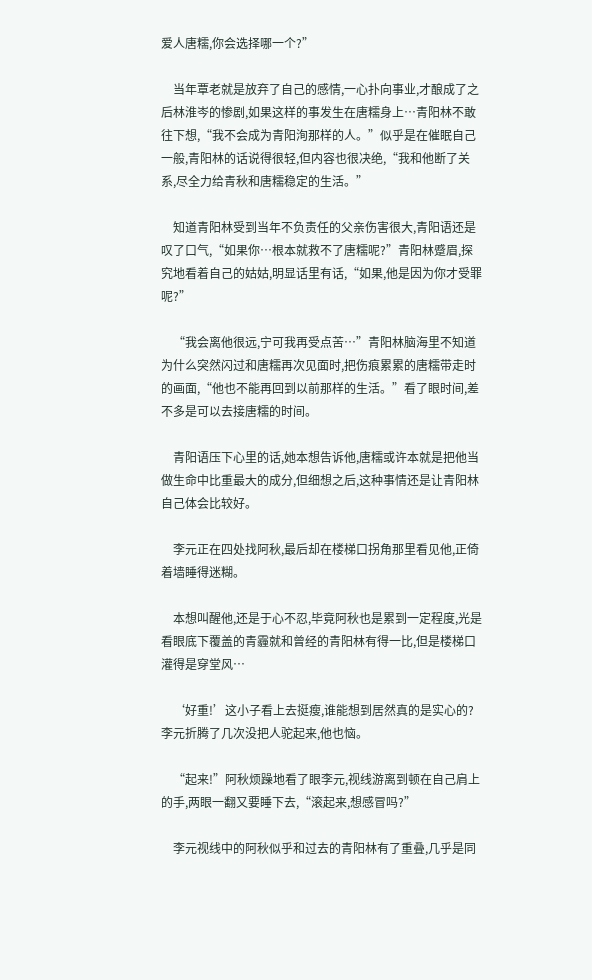爱人唐糯,你会选择哪一个?”

    当年覃老就是放弃了自己的感情,一心扑向事业,才酿成了之后林淮岑的惨剧,如果这样的事发生在唐糯身上…青阳林不敢往下想,“我不会成为青阳洵那样的人。”似乎是在催眠自己一般,青阳林的话说得很轻,但内容也很决绝,“我和他断了关系,尽全力给青秋和唐糯稳定的生活。”

    知道青阳林受到当年不负责任的父亲伤害很大,青阳语还是叹了口气,“如果你…根本就救不了唐糯呢?”青阳林蹙眉,探究地看着自己的姑姑,明显话里有话,“如果,他是因为你才受罪呢?”

    “我会离他很远,宁可我再受点苦…”青阳林脑海里不知道为什么突然闪过和唐糯再次见面时,把伤痕累累的唐糯带走时的画面,“他也不能再回到以前那样的生活。”看了眼时间,差不多是可以去接唐糯的时间。

    青阳语压下心里的话,她本想告诉他,唐糯或许本就是把他当做生命中比重最大的成分,但细想之后,这种事情还是让青阳林自己体会比较好。

    李元正在四处找阿秋,最后却在楼梯口拐角那里看见他,正倚着墙睡得迷糊。

    本想叫醒他,还是于心不忍,毕竟阿秋也是累到一定程度,光是看眼底下覆盖的青霾就和曾经的青阳林有得一比,但是楼梯口灌得是穿堂风…

    ‘好重!’这小子看上去挺瘦,谁能想到居然真的是实心的?李元折腾了几次没把人驼起来,他也恼。

    “起来!”阿秋烦躁地看了眼李元,视线游离到顿在自己肩上的手,两眼一翻又要睡下去,“滚起来,想感冒吗?”

    李元视线中的阿秋似乎和过去的青阳林有了重叠,几乎是同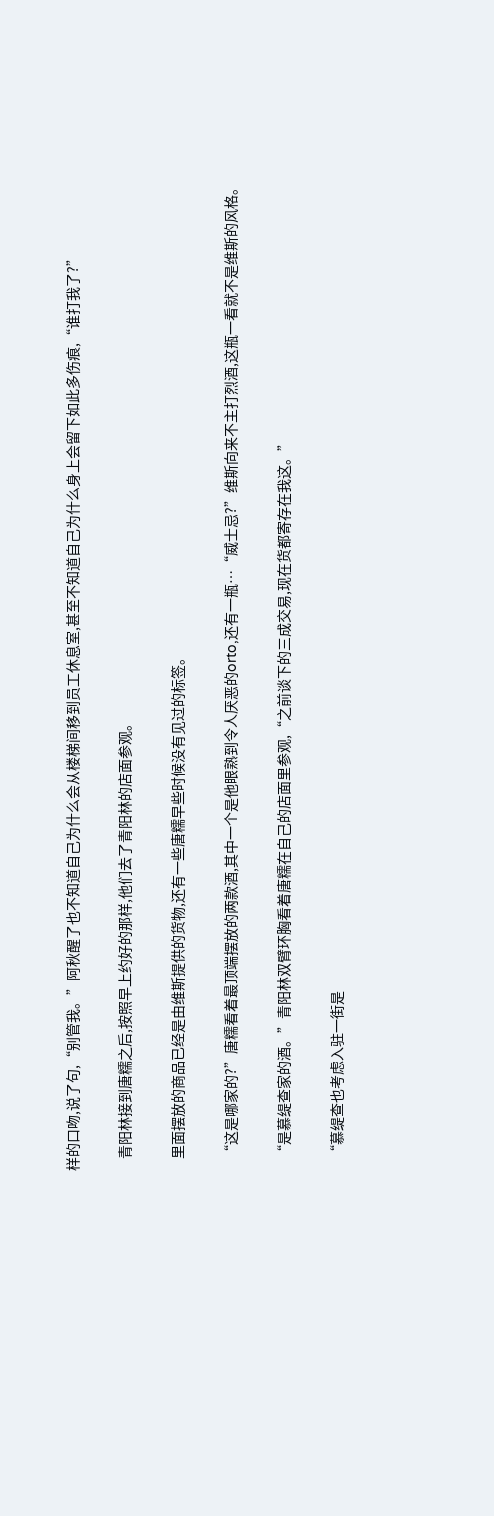样的口吻,说了句,“别管我。”阿秋醒了也不知道自己为什么会从楼梯间移到员工休息室,甚至不知道自己为什么身上会留下如此多伤痕,“谁打我了?”

    青阳林接到唐糯之后,按照早上约好的那样,他们去了青阳林的店面参观。

    里面摆放的商品已经是由维斯提供的货物,还有一些唐糯早些时候没有见过的标签。

    “这是哪家的?”唐糯看着最顶端摆放的两款酒,其中一个是他眼熟到令人厌恶的orto,还有一瓶…“威士忌?”维斯向来不主打烈酒,这瓶一看就不是维斯的风格。

    “是慕缇查家的酒。”青阳林双臂环胸看着唐糯在自己的店面里参观,“之前谈下的三成交易,现在货都寄存在我这。”

    “慕缇查也考虑入驻一街是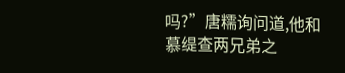吗?”唐糯询问道,他和慕缇查两兄弟之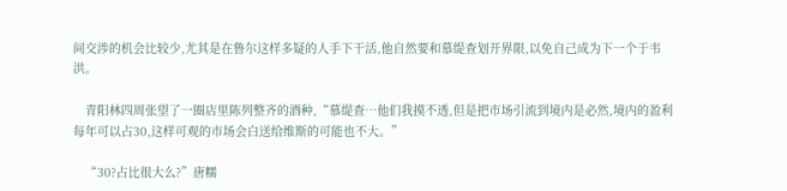间交涉的机会比较少,尤其是在鲁尔这样多疑的人手下干活,他自然要和慕缇查划开界限,以免自己成为下一个于韦洪。

    青阳林四周张望了一圈店里陈列整齐的酒种,“慕缇查…他们我摸不透,但是把市场引流到境内是必然,境内的盈利每年可以占30,这样可观的市场会白送给维斯的可能也不大。”

    “30?占比很大么?”唐糯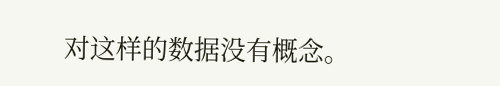对这样的数据没有概念。